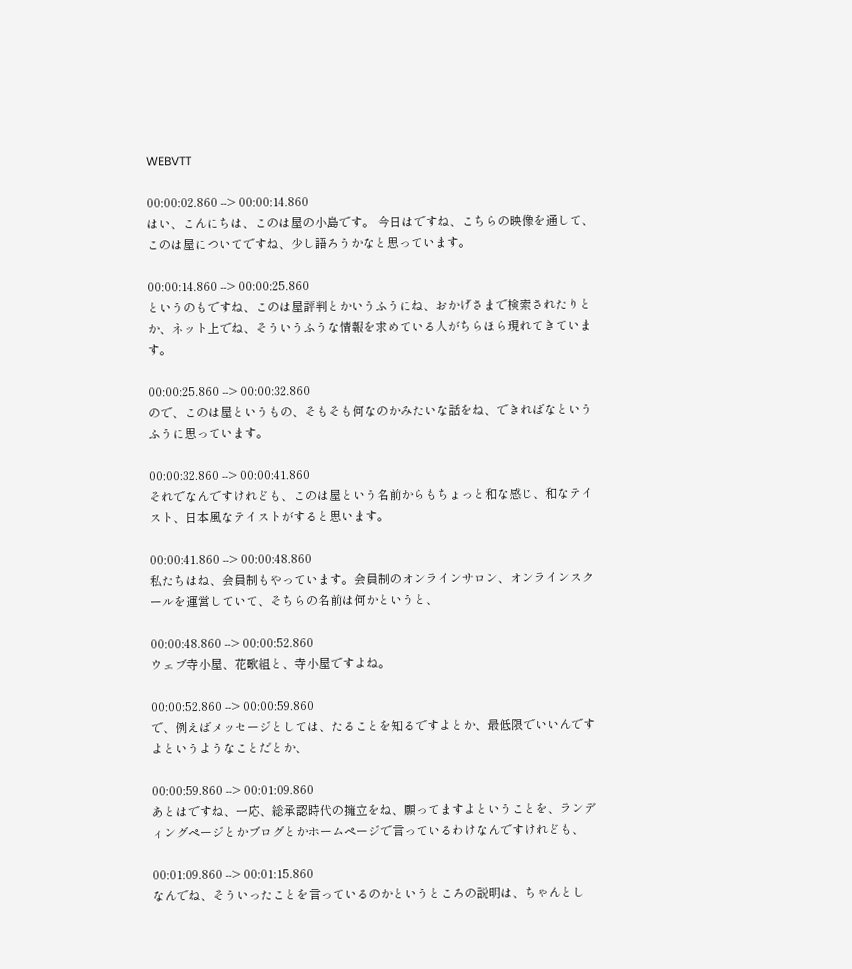WEBVTT

00:00:02.860 --> 00:00:14.860
はい、こんにちは、このは屋の小島です。 今日はですね、こちらの映像を通して、このは屋についてですね、少し語ろうかなと思っています。

00:00:14.860 --> 00:00:25.860
というのもですね、このは屋評判とかいうふうにね、おかげさまで検索されたりとか、ネット上でね、そういうふうな情報を求めている人がちらほら現れてきています。

00:00:25.860 --> 00:00:32.860
ので、このは屋というもの、そもそも何なのかみたいな話をね、できればなというふうに思っています。

00:00:32.860 --> 00:00:41.860
それでなんですけれども、このは屋という名前からもちょっと和な感じ、和なテイスト、日本風なテイストがすると思います。

00:00:41.860 --> 00:00:48.860
私たちはね、会員制もやっています。会員制のオンラインサロン、オンラインスクールを運営していて、そちらの名前は何かというと、

00:00:48.860 --> 00:00:52.860
ウェブ寺小屋、花歌組と、寺小屋ですよね。

00:00:52.860 --> 00:00:59.860
で、例えばメッセージとしては、たることを知るですよとか、最低限でいいんですよというようなことだとか、

00:00:59.860 --> 00:01:09.860
あとはですね、一応、総承認時代の擁立をね、願ってますよということを、ランディングページとかブログとかホームページで言っているわけなんですけれども、

00:01:09.860 --> 00:01:15.860
なんでね、そういったことを言っているのかというところの説明は、ちゃんとし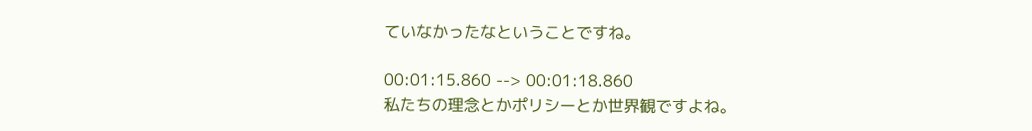ていなかったなということですね。

00:01:15.860 --> 00:01:18.860
私たちの理念とかポリシーとか世界観ですよね。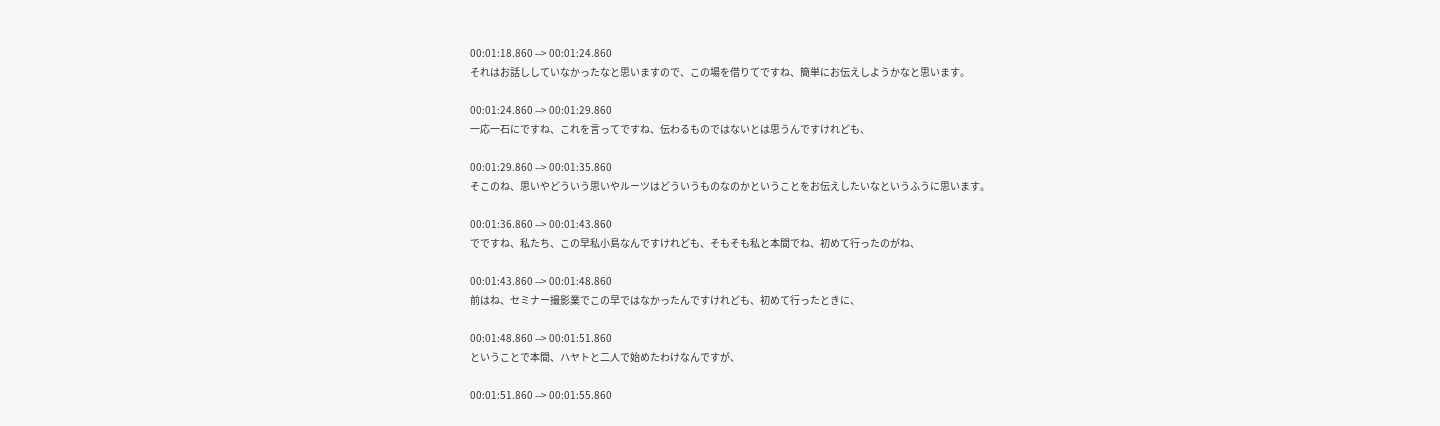00:01:18.860 --> 00:01:24.860
それはお話ししていなかったなと思いますので、この場を借りてですね、簡単にお伝えしようかなと思います。

00:01:24.860 --> 00:01:29.860
一応一石にですね、これを言ってですね、伝わるものではないとは思うんですけれども、

00:01:29.860 --> 00:01:35.860
そこのね、思いやどういう思いやルーツはどういうものなのかということをお伝えしたいなというふうに思います。

00:01:36.860 --> 00:01:43.860
でですね、私たち、この早私小島なんですけれども、そもそも私と本間でね、初めて行ったのがね、

00:01:43.860 --> 00:01:48.860
前はね、セミナー撮影業でこの早ではなかったんですけれども、初めて行ったときに、

00:01:48.860 --> 00:01:51.860
ということで本間、ハヤトと二人で始めたわけなんですが、

00:01:51.860 --> 00:01:55.860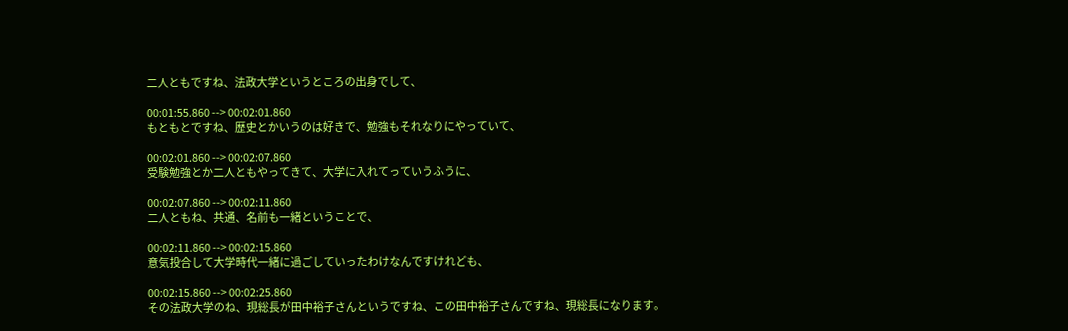二人ともですね、法政大学というところの出身でして、

00:01:55.860 --> 00:02:01.860
もともとですね、歴史とかいうのは好きで、勉強もそれなりにやっていて、

00:02:01.860 --> 00:02:07.860
受験勉強とか二人ともやってきて、大学に入れてっていうふうに、

00:02:07.860 --> 00:02:11.860
二人ともね、共通、名前も一緒ということで、

00:02:11.860 --> 00:02:15.860
意気投合して大学時代一緒に過ごしていったわけなんですけれども、

00:02:15.860 --> 00:02:25.860
その法政大学のね、現総長が田中裕子さんというですね、この田中裕子さんですね、現総長になります。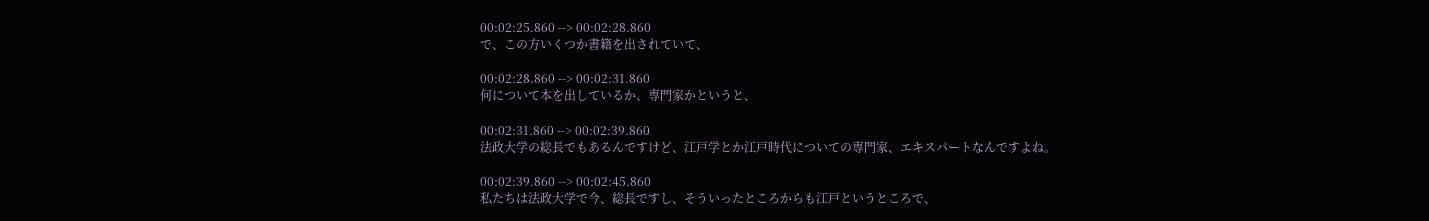00:02:25.860 --> 00:02:28.860
で、この方いくつか書籍を出されていて、

00:02:28.860 --> 00:02:31.860
何について本を出しているか、専門家かというと、

00:02:31.860 --> 00:02:39.860
法政大学の総長でもあるんですけど、江戸学とか江戸時代についての専門家、エキスパートなんですよね。

00:02:39.860 --> 00:02:45.860
私たちは法政大学で今、総長ですし、そういったところからも江戸というところで、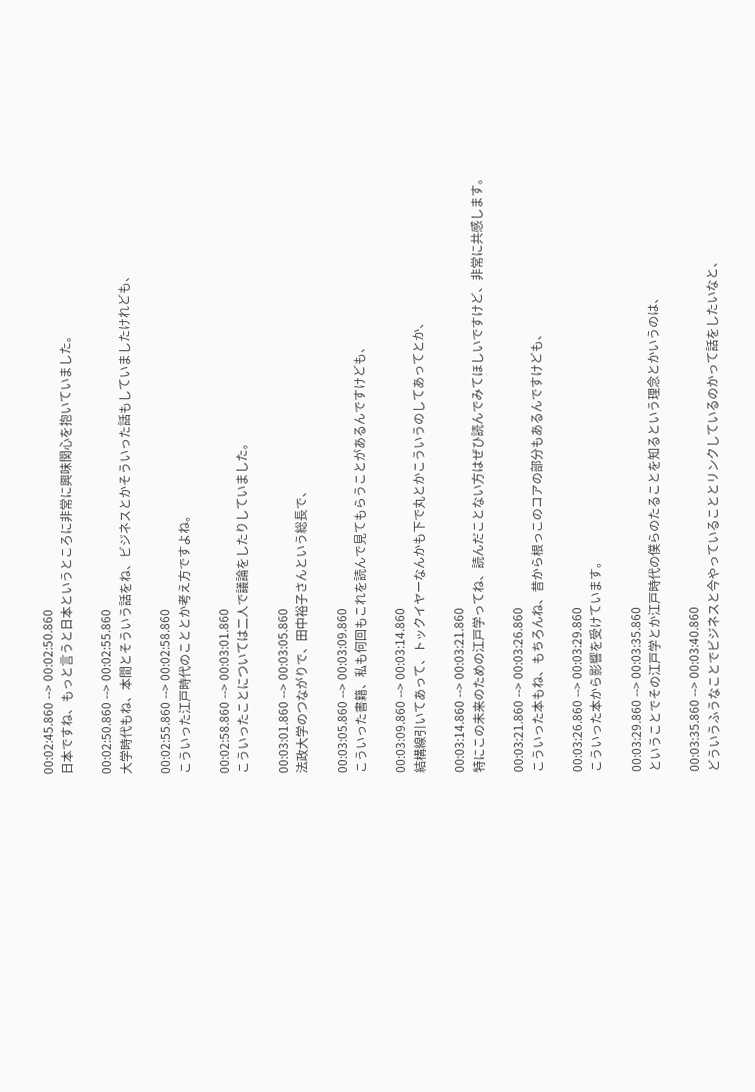00:02:45.860 --> 00:02:50.860
日本ですね、もっと言うと日本というところに非常に興味関心を抱いていました。

00:02:50.860 --> 00:02:55.860
大学時代もね、本間とそういう話をね、ビジネスとかそういった話もしていましたけれども、

00:02:55.860 --> 00:02:58.860
こういった江戸時代のこととか考え方ですよね。

00:02:58.860 --> 00:03:01.860
こういったことについては二人で議論をしたりしていました。

00:03:01.860 --> 00:03:05.860
法政大学のつながりで、田中裕子さんという総長で、

00:03:05.860 --> 00:03:09.860
こういった書籍、私も何回もこれを読んで見てもらうことがあるんですけども、

00:03:09.860 --> 00:03:14.860
結構線引いてあって、トックイヤーなんかも下で丸とかこういうのしてあってとか、

00:03:14.860 --> 00:03:21.860
特にこの未来のための江戸学ってね、読んだことない方はぜひ読んでみてほしいですけど、非常に共感します。

00:03:21.860 --> 00:03:26.860
こういった本もね、もちろんね、昔から根っこのコアの部分もあるんですけども、

00:03:26.860 --> 00:03:29.860
こういった本から影響を受けています。

00:03:29.860 --> 00:03:35.860
ということでその江戸学とか江戸時代の僕らのたることを知るという理念とかいうのは、

00:03:35.860 --> 00:03:40.860
どういうふうなことでビジネスと今やっていることとリンクしているのかって話をしたいなと、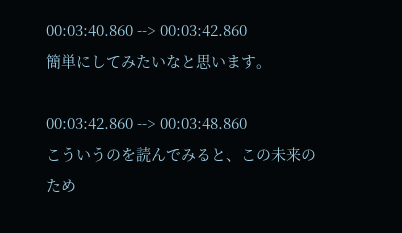00:03:40.860 --> 00:03:42.860
簡単にしてみたいなと思います。

00:03:42.860 --> 00:03:48.860
こういうのを読んでみると、この未来のため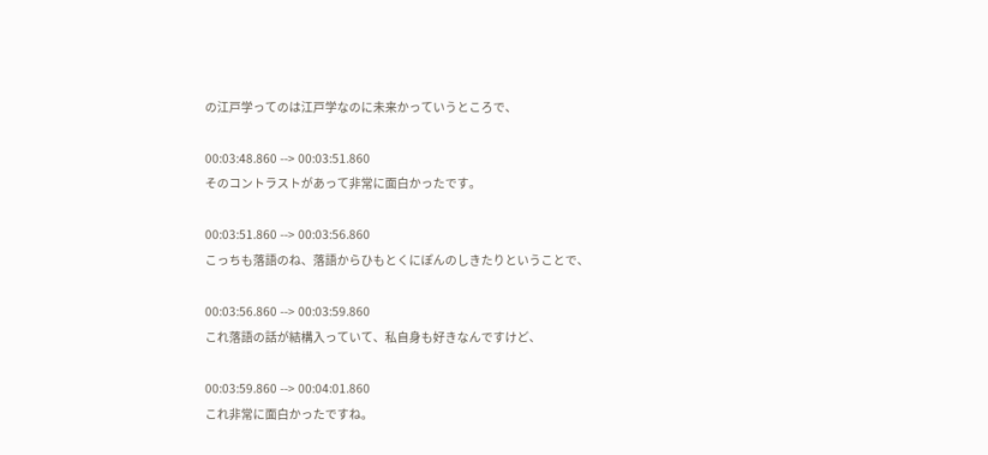の江戸学ってのは江戸学なのに未来かっていうところで、

00:03:48.860 --> 00:03:51.860
そのコントラストがあって非常に面白かったです。

00:03:51.860 --> 00:03:56.860
こっちも落語のね、落語からひもとくにぽんのしきたりということで、

00:03:56.860 --> 00:03:59.860
これ落語の話が結構入っていて、私自身も好きなんですけど、

00:03:59.860 --> 00:04:01.860
これ非常に面白かったですね。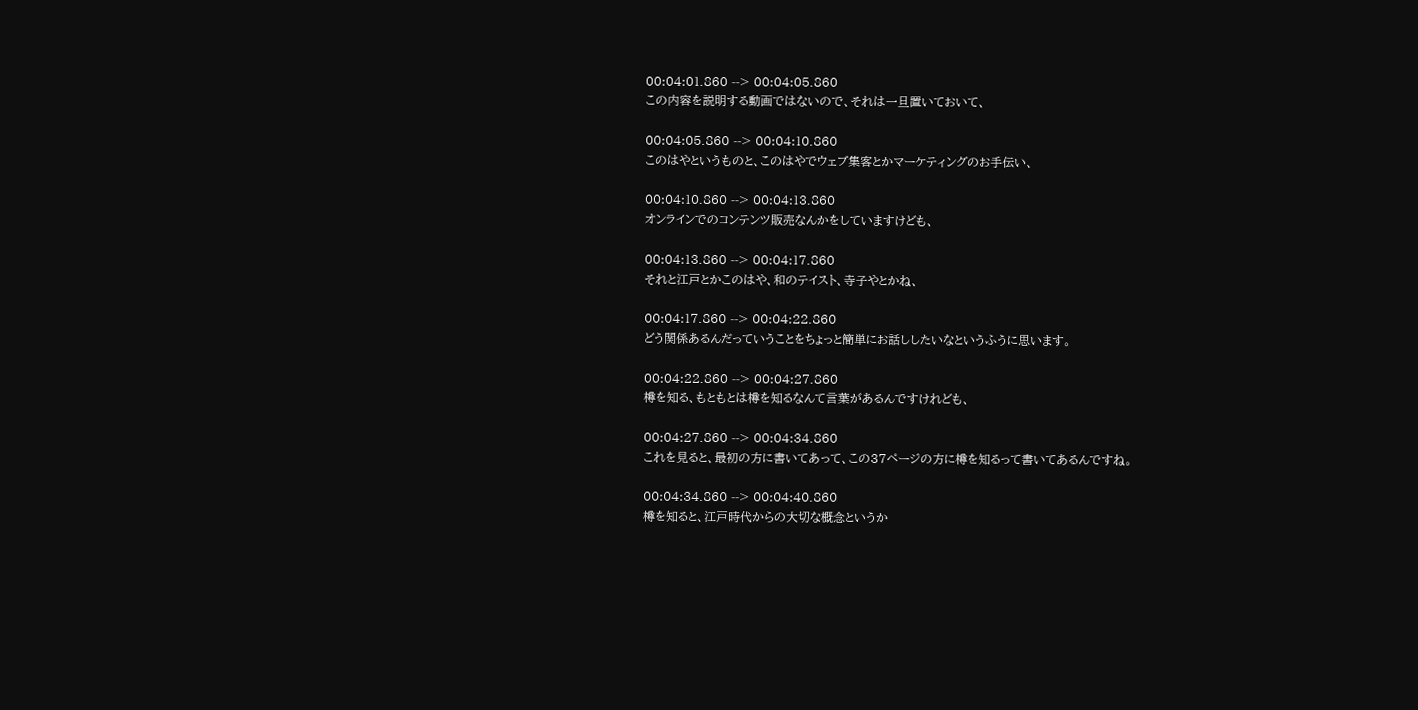00:04:01.860 --> 00:04:05.860
この内容を説明する動画ではないので、それは一旦置いておいて、

00:04:05.860 --> 00:04:10.860
このはやというものと、このはやでウェブ集客とかマーケティングのお手伝い、

00:04:10.860 --> 00:04:13.860
オンラインでのコンテンツ販売なんかをしていますけども、

00:04:13.860 --> 00:04:17.860
それと江戸とかこのはや、和のテイスト、寺子やとかね、

00:04:17.860 --> 00:04:22.860
どう関係あるんだっていうことをちょっと簡単にお話ししたいなというふうに思います。

00:04:22.860 --> 00:04:27.860
樽を知る、もともとは樽を知るなんて言葉があるんですけれども、

00:04:27.860 --> 00:04:34.860
これを見ると、最初の方に書いてあって、この37ページの方に樽を知るって書いてあるんですね。

00:04:34.860 --> 00:04:40.860
樽を知ると、江戸時代からの大切な概念というか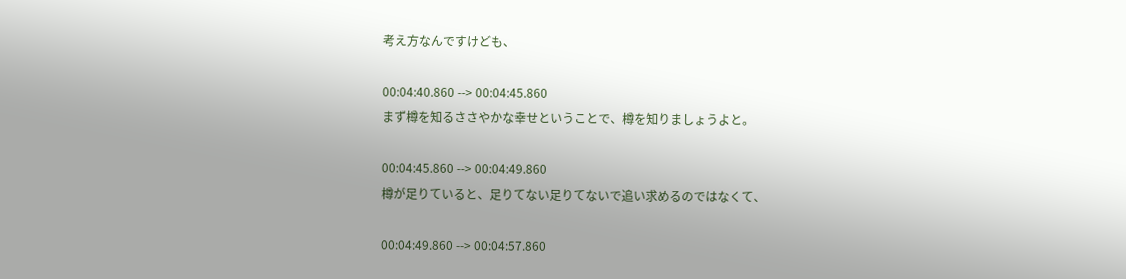考え方なんですけども、

00:04:40.860 --> 00:04:45.860
まず樽を知るささやかな幸せということで、樽を知りましょうよと。

00:04:45.860 --> 00:04:49.860
樽が足りていると、足りてない足りてないで追い求めるのではなくて、

00:04:49.860 --> 00:04:57.860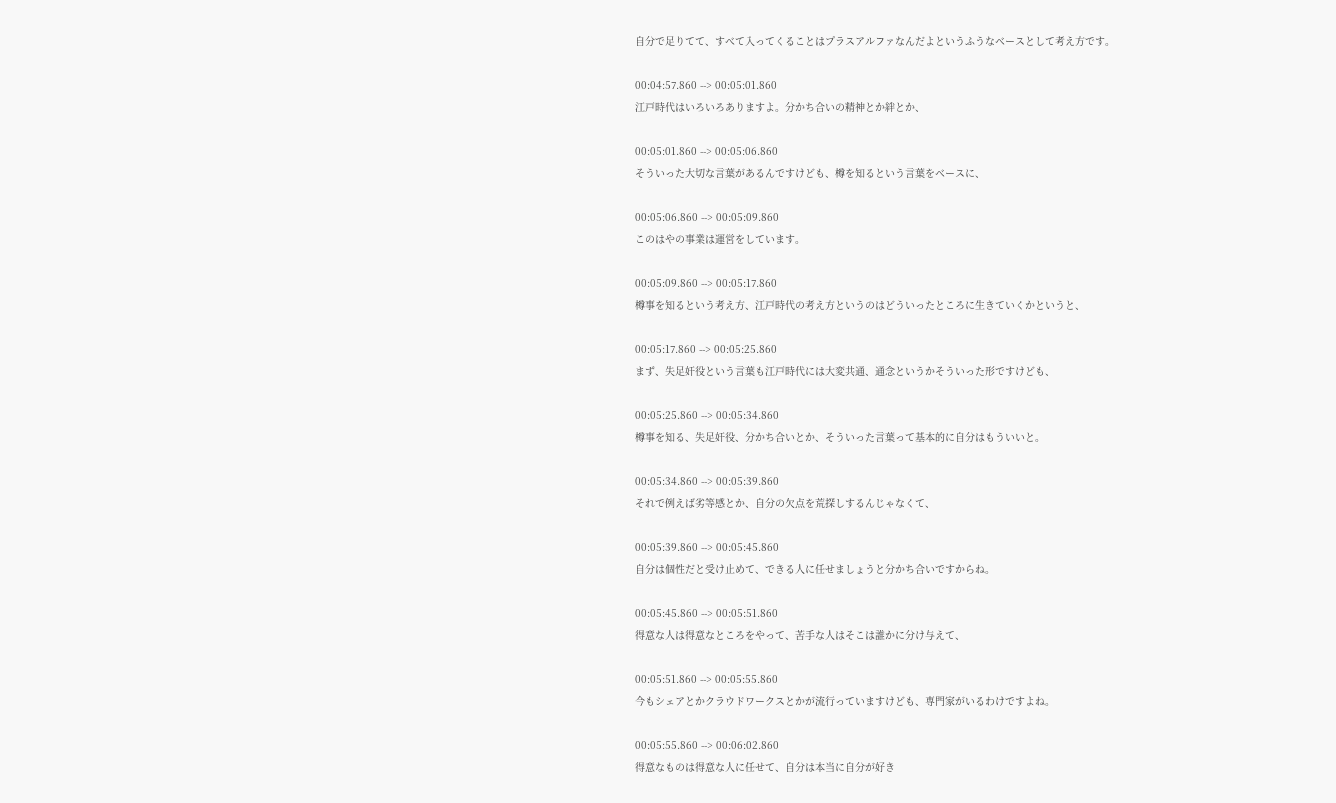自分で足りてて、すべて入ってくることはプラスアルファなんだよというふうなベースとして考え方です。

00:04:57.860 --> 00:05:01.860
江戸時代はいろいろありますよ。分かち合いの精神とか絆とか、

00:05:01.860 --> 00:05:06.860
そういった大切な言葉があるんですけども、樽を知るという言葉をベースに、

00:05:06.860 --> 00:05:09.860
このはやの事業は運営をしています。

00:05:09.860 --> 00:05:17.860
樽事を知るという考え方、江戸時代の考え方というのはどういったところに生きていくかというと、

00:05:17.860 --> 00:05:25.860
まず、失足奸役という言葉も江戸時代には大変共通、通念というかそういった形ですけども、

00:05:25.860 --> 00:05:34.860
樽事を知る、失足奸役、分かち合いとか、そういった言葉って基本的に自分はもういいと。

00:05:34.860 --> 00:05:39.860
それで例えば劣等感とか、自分の欠点を荒探しするんじゃなくて、

00:05:39.860 --> 00:05:45.860
自分は個性だと受け止めて、できる人に任せましょうと分かち合いですからね。

00:05:45.860 --> 00:05:51.860
得意な人は得意なところをやって、苦手な人はそこは誰かに分け与えて、

00:05:51.860 --> 00:05:55.860
今もシェアとかクラウドワークスとかが流行っていますけども、専門家がいるわけですよね。

00:05:55.860 --> 00:06:02.860
得意なものは得意な人に任せて、自分は本当に自分が好き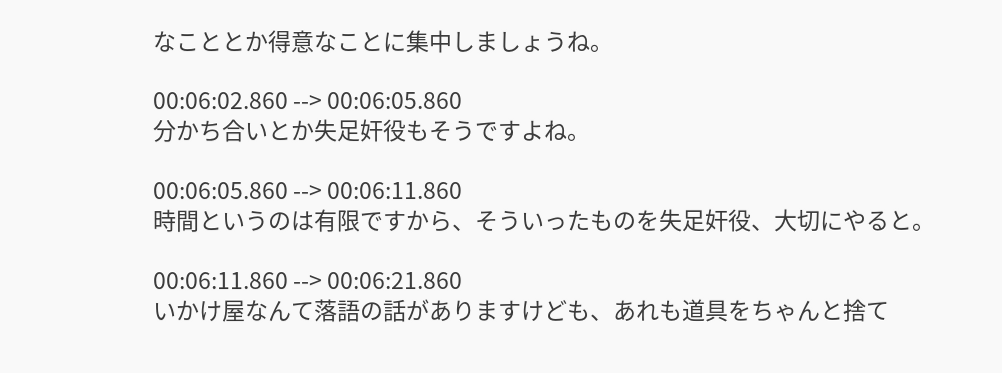なこととか得意なことに集中しましょうね。

00:06:02.860 --> 00:06:05.860
分かち合いとか失足奸役もそうですよね。

00:06:05.860 --> 00:06:11.860
時間というのは有限ですから、そういったものを失足奸役、大切にやると。

00:06:11.860 --> 00:06:21.860
いかけ屋なんて落語の話がありますけども、あれも道具をちゃんと捨て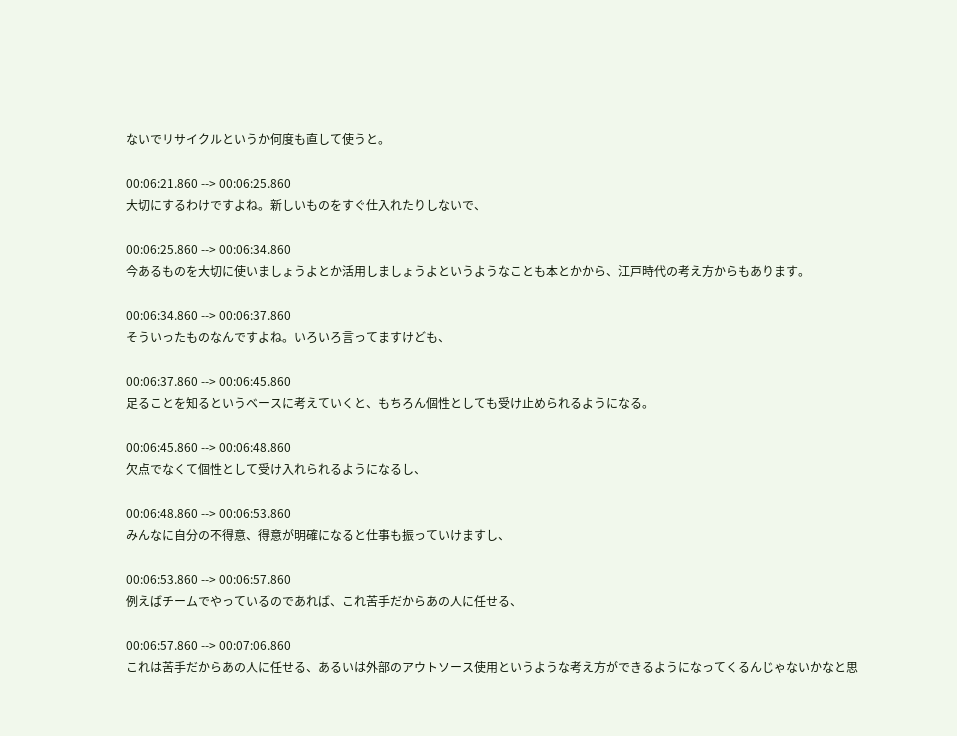ないでリサイクルというか何度も直して使うと。

00:06:21.860 --> 00:06:25.860
大切にするわけですよね。新しいものをすぐ仕入れたりしないで、

00:06:25.860 --> 00:06:34.860
今あるものを大切に使いましょうよとか活用しましょうよというようなことも本とかから、江戸時代の考え方からもあります。

00:06:34.860 --> 00:06:37.860
そういったものなんですよね。いろいろ言ってますけども、

00:06:37.860 --> 00:06:45.860
足ることを知るというベースに考えていくと、もちろん個性としても受け止められるようになる。

00:06:45.860 --> 00:06:48.860
欠点でなくて個性として受け入れられるようになるし、

00:06:48.860 --> 00:06:53.860
みんなに自分の不得意、得意が明確になると仕事も振っていけますし、

00:06:53.860 --> 00:06:57.860
例えばチームでやっているのであれば、これ苦手だからあの人に任せる、

00:06:57.860 --> 00:07:06.860
これは苦手だからあの人に任せる、あるいは外部のアウトソース使用というような考え方ができるようになってくるんじゃないかなと思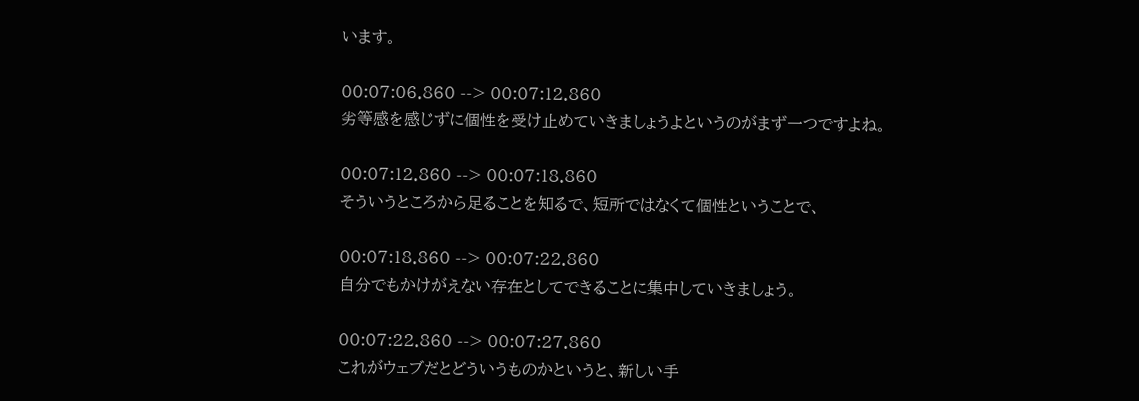います。

00:07:06.860 --> 00:07:12.860
劣等感を感じずに個性を受け止めていきましょうよというのがまず一つですよね。

00:07:12.860 --> 00:07:18.860
そういうところから足ることを知るで、短所ではなくて個性ということで、

00:07:18.860 --> 00:07:22.860
自分でもかけがえない存在としてできることに集中していきましょう。

00:07:22.860 --> 00:07:27.860
これがウェブだとどういうものかというと、新しい手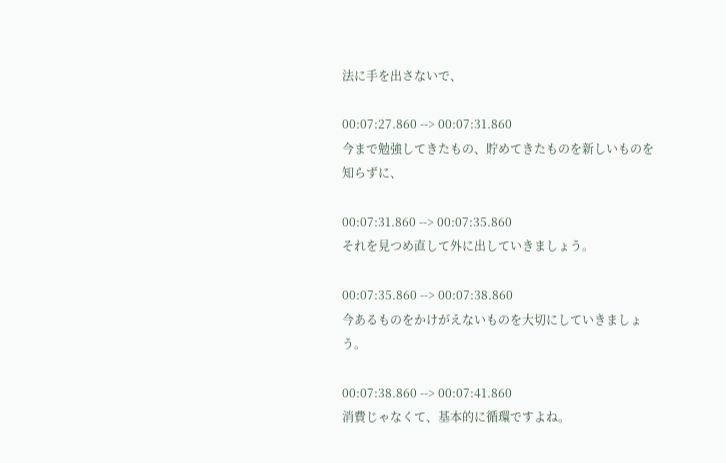法に手を出さないで、

00:07:27.860 --> 00:07:31.860
今まで勉強してきたもの、貯めてきたものを新しいものを知らずに、

00:07:31.860 --> 00:07:35.860
それを見つめ直して外に出していきましょう。

00:07:35.860 --> 00:07:38.860
今あるものをかけがえないものを大切にしていきましょう。

00:07:38.860 --> 00:07:41.860
消費じゃなくて、基本的に循環ですよね。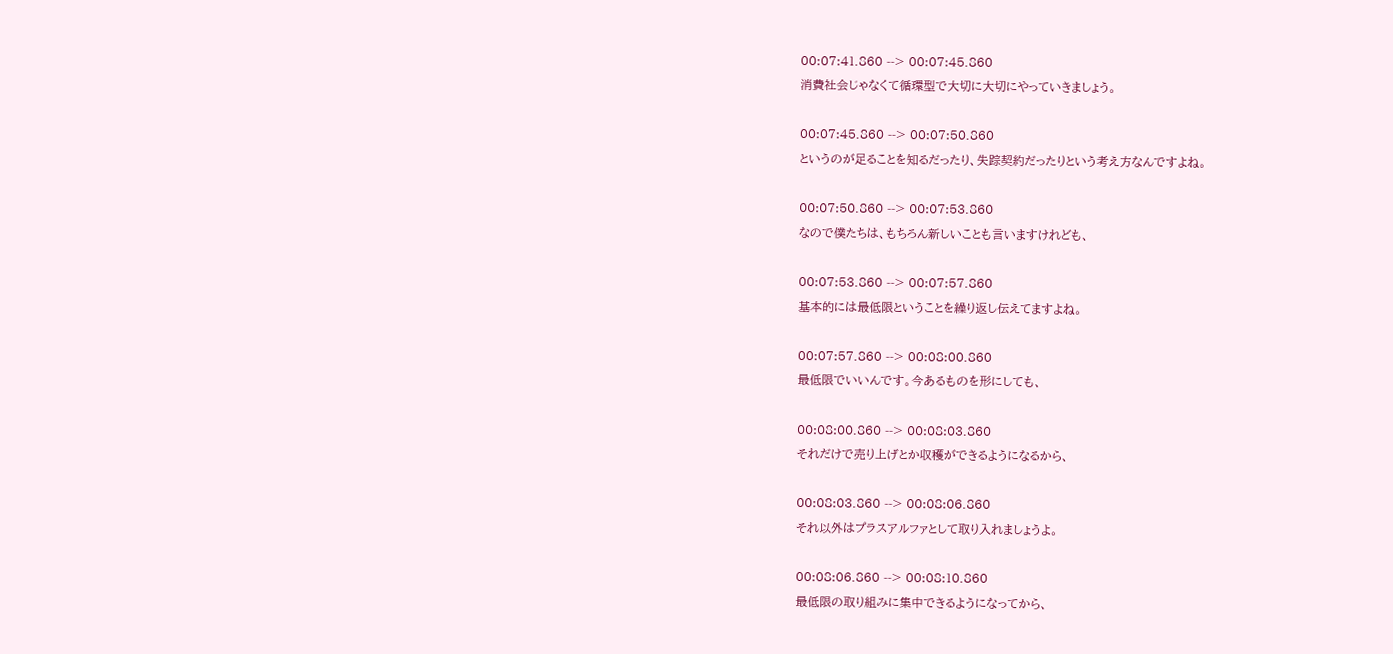00:07:41.860 --> 00:07:45.860
消費社会じゃなくて循環型で大切に大切にやっていきましょう。

00:07:45.860 --> 00:07:50.860
というのが足ることを知るだったり、失踪契約だったりという考え方なんですよね。

00:07:50.860 --> 00:07:53.860
なので僕たちは、もちろん新しいことも言いますけれども、

00:07:53.860 --> 00:07:57.860
基本的には最低限ということを繰り返し伝えてますよね。

00:07:57.860 --> 00:08:00.860
最低限でいいんです。今あるものを形にしても、

00:08:00.860 --> 00:08:03.860
それだけで売り上げとか収穫ができるようになるから、

00:08:03.860 --> 00:08:06.860
それ以外はプラスアルファとして取り入れましょうよ。

00:08:06.860 --> 00:08:10.860
最低限の取り組みに集中できるようになってから、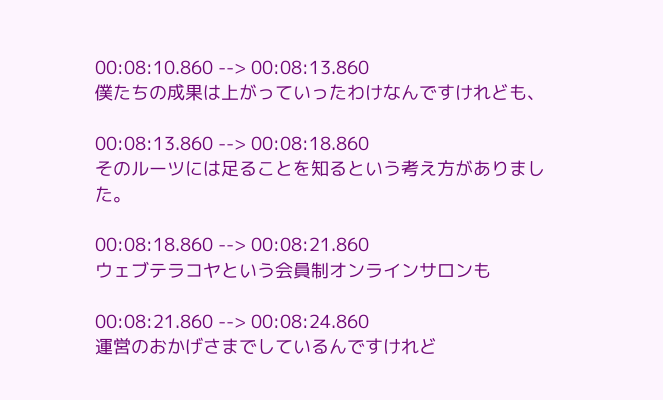00:08:10.860 --> 00:08:13.860
僕たちの成果は上がっていったわけなんですけれども、

00:08:13.860 --> 00:08:18.860
そのルーツには足ることを知るという考え方がありました。

00:08:18.860 --> 00:08:21.860
ウェブテラコヤという会員制オンラインサロンも

00:08:21.860 --> 00:08:24.860
運営のおかげさまでしているんですけれど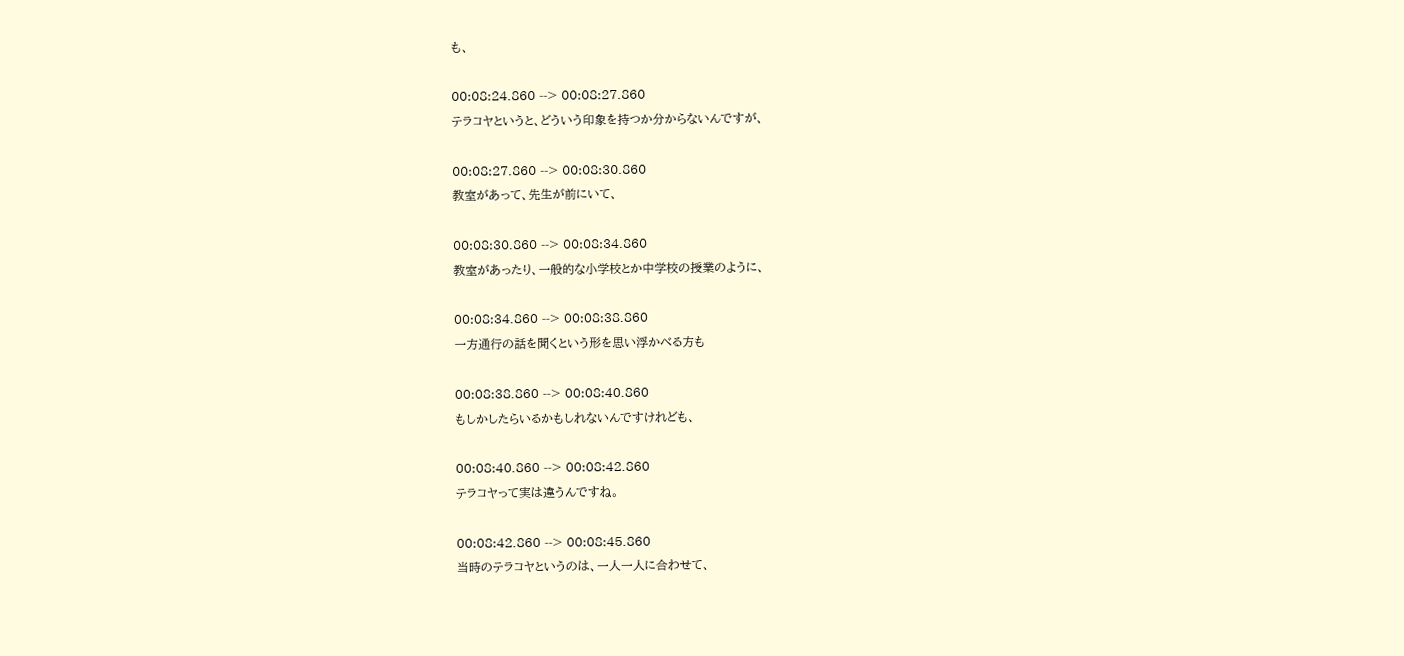も、

00:08:24.860 --> 00:08:27.860
テラコヤというと、どういう印象を持つか分からないんですが、

00:08:27.860 --> 00:08:30.860
教室があって、先生が前にいて、

00:08:30.860 --> 00:08:34.860
教室があったり、一般的な小学校とか中学校の授業のように、

00:08:34.860 --> 00:08:38.860
一方通行の話を聞くという形を思い浮かべる方も

00:08:38.860 --> 00:08:40.860
もしかしたらいるかもしれないんですけれども、

00:08:40.860 --> 00:08:42.860
テラコヤって実は違うんですね。

00:08:42.860 --> 00:08:45.860
当時のテラコヤというのは、一人一人に合わせて、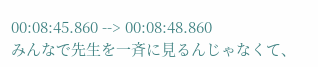00:08:45.860 --> 00:08:48.860
みんなで先生を一斉に見るんじゃなくて、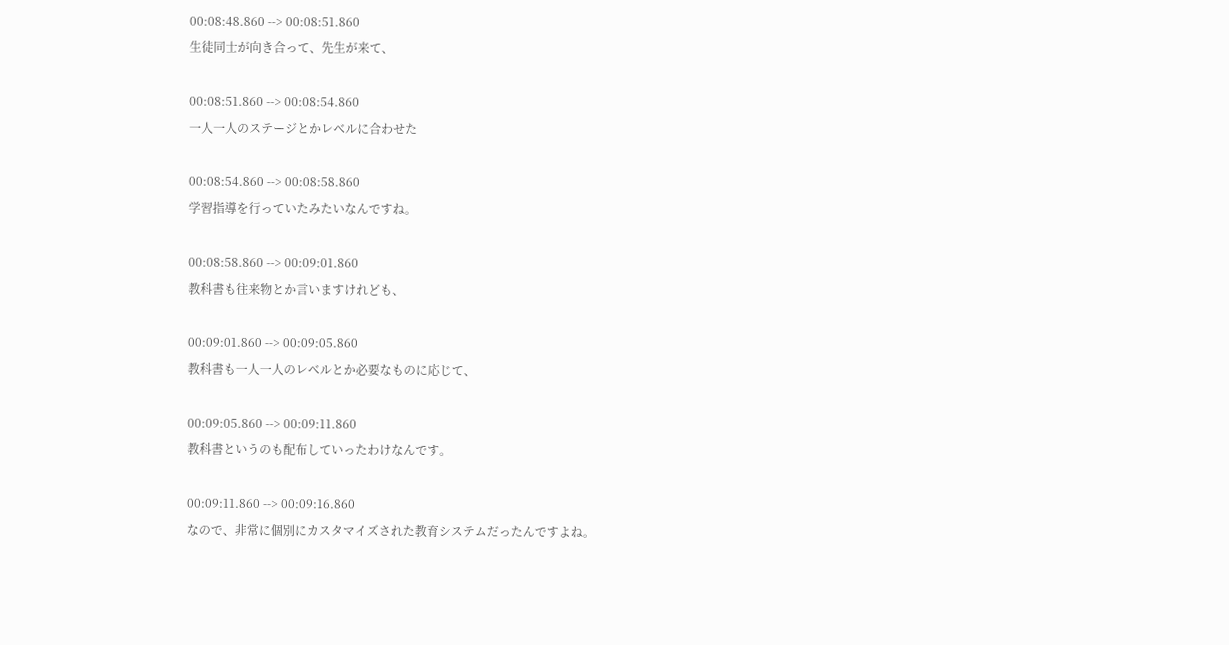00:08:48.860 --> 00:08:51.860
生徒同士が向き合って、先生が来て、

00:08:51.860 --> 00:08:54.860
一人一人のステージとかレベルに合わせた

00:08:54.860 --> 00:08:58.860
学習指導を行っていたみたいなんですね。

00:08:58.860 --> 00:09:01.860
教科書も往来物とか言いますけれども、

00:09:01.860 --> 00:09:05.860
教科書も一人一人のレベルとか必要なものに応じて、

00:09:05.860 --> 00:09:11.860
教科書というのも配布していったわけなんです。

00:09:11.860 --> 00:09:16.860
なので、非常に個別にカスタマイズされた教育システムだったんですよね。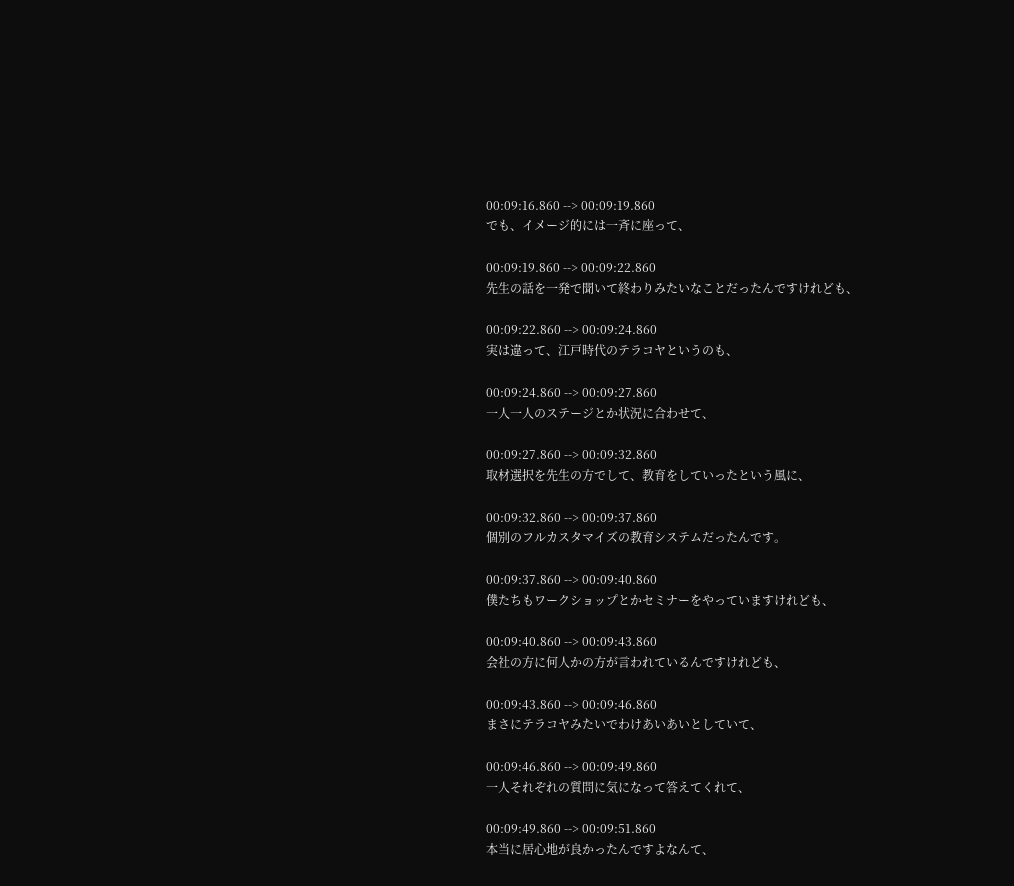00:09:16.860 --> 00:09:19.860
でも、イメージ的には一斉に座って、

00:09:19.860 --> 00:09:22.860
先生の話を一発で聞いて終わりみたいなことだったんですけれども、

00:09:22.860 --> 00:09:24.860
実は違って、江戸時代のテラコヤというのも、

00:09:24.860 --> 00:09:27.860
一人一人のステージとか状況に合わせて、

00:09:27.860 --> 00:09:32.860
取材選択を先生の方でして、教育をしていったという風に、

00:09:32.860 --> 00:09:37.860
個別のフルカスタマイズの教育システムだったんです。

00:09:37.860 --> 00:09:40.860
僕たちもワークショップとかセミナーをやっていますけれども、

00:09:40.860 --> 00:09:43.860
会社の方に何人かの方が言われているんですけれども、

00:09:43.860 --> 00:09:46.860
まさにテラコヤみたいでわけあいあいとしていて、

00:09:46.860 --> 00:09:49.860
一人それぞれの質問に気になって答えてくれて、

00:09:49.860 --> 00:09:51.860
本当に居心地が良かったんですよなんて、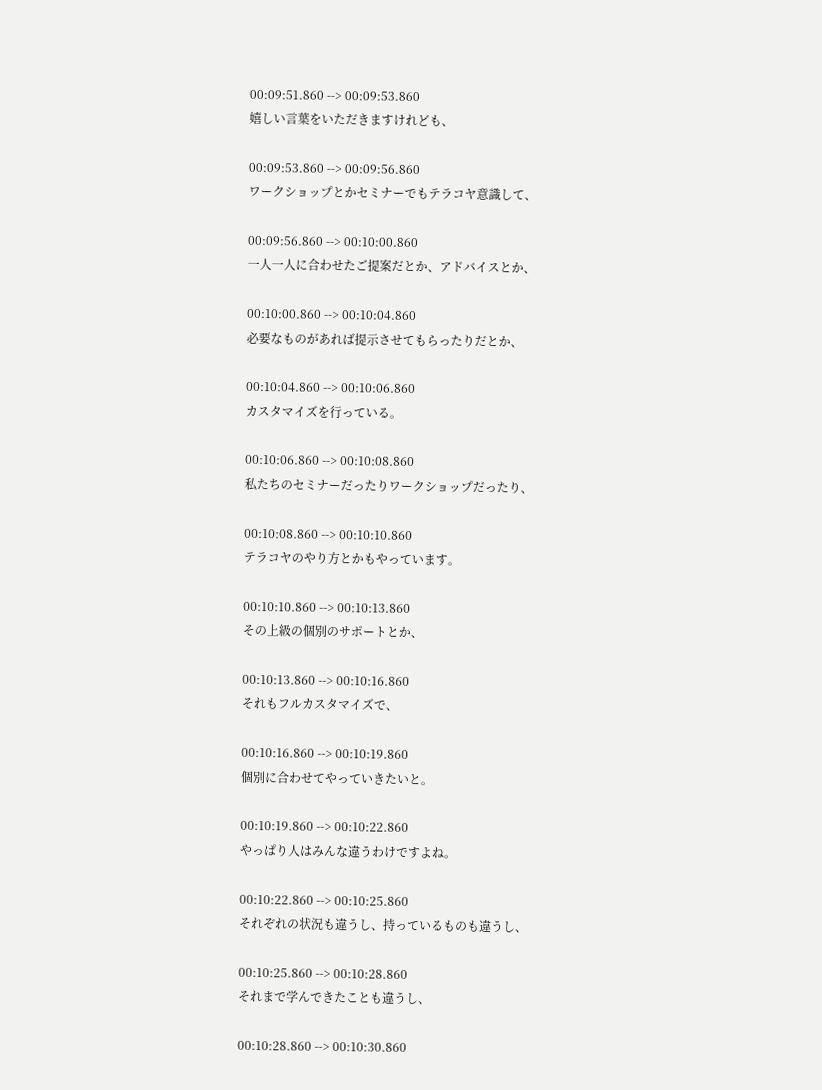00:09:51.860 --> 00:09:53.860
嬉しい言葉をいただきますけれども、

00:09:53.860 --> 00:09:56.860
ワークショップとかセミナーでもテラコヤ意識して、

00:09:56.860 --> 00:10:00.860
一人一人に合わせたご提案だとか、アドバイスとか、

00:10:00.860 --> 00:10:04.860
必要なものがあれば提示させてもらったりだとか、

00:10:04.860 --> 00:10:06.860
カスタマイズを行っている。

00:10:06.860 --> 00:10:08.860
私たちのセミナーだったりワークショップだったり、

00:10:08.860 --> 00:10:10.860
テラコヤのやり方とかもやっています。

00:10:10.860 --> 00:10:13.860
その上級の個別のサポートとか、

00:10:13.860 --> 00:10:16.860
それもフルカスタマイズで、

00:10:16.860 --> 00:10:19.860
個別に合わせてやっていきたいと。

00:10:19.860 --> 00:10:22.860
やっぱり人はみんな違うわけですよね。

00:10:22.860 --> 00:10:25.860
それぞれの状況も違うし、持っているものも違うし、

00:10:25.860 --> 00:10:28.860
それまで学んできたことも違うし、

00:10:28.860 --> 00:10:30.860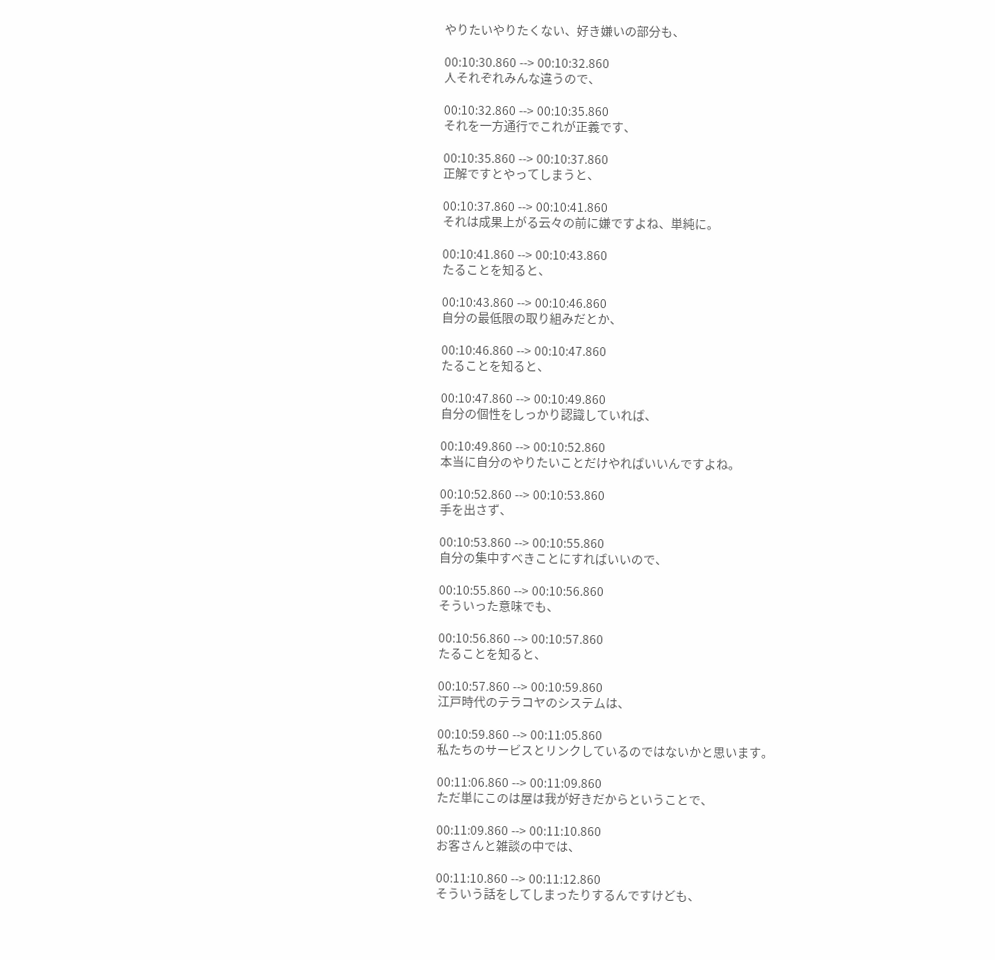やりたいやりたくない、好き嫌いの部分も、

00:10:30.860 --> 00:10:32.860
人それぞれみんな違うので、

00:10:32.860 --> 00:10:35.860
それを一方通行でこれが正義です、

00:10:35.860 --> 00:10:37.860
正解ですとやってしまうと、

00:10:37.860 --> 00:10:41.860
それは成果上がる云々の前に嫌ですよね、単純に。

00:10:41.860 --> 00:10:43.860
たることを知ると、

00:10:43.860 --> 00:10:46.860
自分の最低限の取り組みだとか、

00:10:46.860 --> 00:10:47.860
たることを知ると、

00:10:47.860 --> 00:10:49.860
自分の個性をしっかり認識していれば、

00:10:49.860 --> 00:10:52.860
本当に自分のやりたいことだけやればいいんですよね。

00:10:52.860 --> 00:10:53.860
手を出さず、

00:10:53.860 --> 00:10:55.860
自分の集中すべきことにすればいいので、

00:10:55.860 --> 00:10:56.860
そういった意味でも、

00:10:56.860 --> 00:10:57.860
たることを知ると、

00:10:57.860 --> 00:10:59.860
江戸時代のテラコヤのシステムは、

00:10:59.860 --> 00:11:05.860
私たちのサービスとリンクしているのではないかと思います。

00:11:06.860 --> 00:11:09.860
ただ単にこのは屋は我が好きだからということで、

00:11:09.860 --> 00:11:10.860
お客さんと雑談の中では、

00:11:10.860 --> 00:11:12.860
そういう話をしてしまったりするんですけども、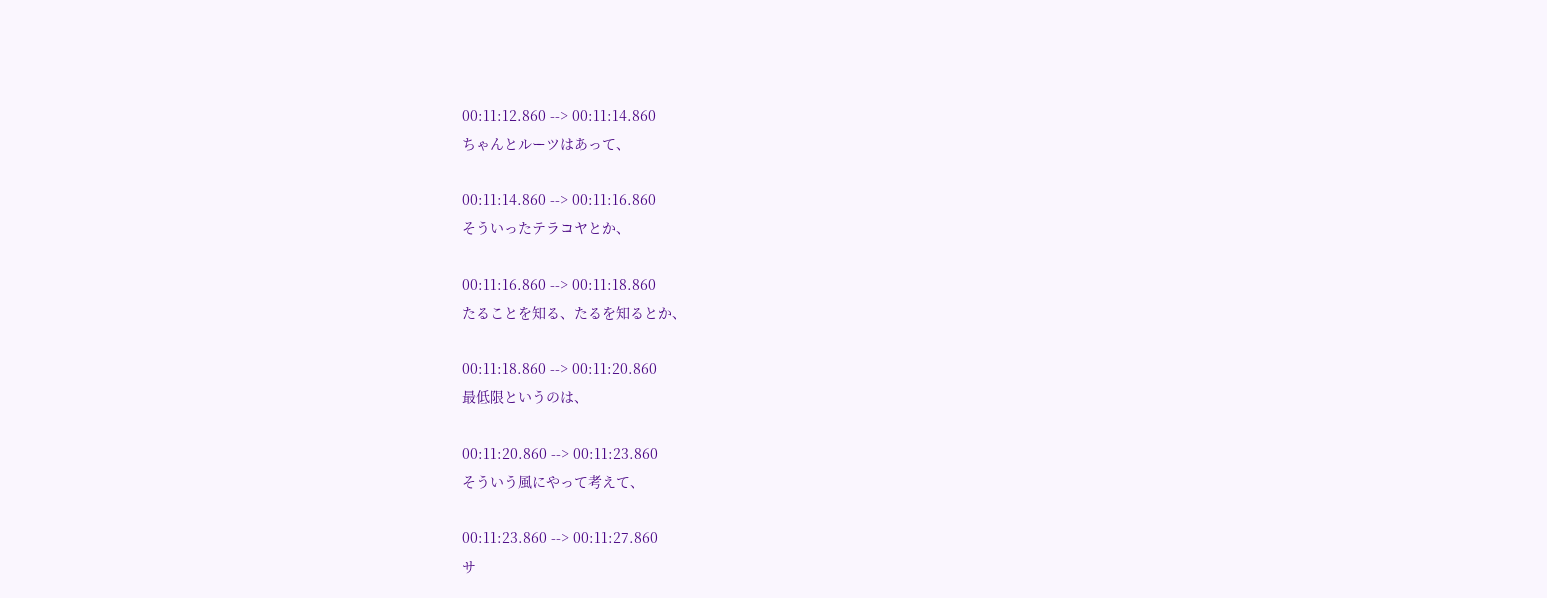00:11:12.860 --> 00:11:14.860
ちゃんとルーツはあって、

00:11:14.860 --> 00:11:16.860
そういったテラコヤとか、

00:11:16.860 --> 00:11:18.860
たることを知る、たるを知るとか、

00:11:18.860 --> 00:11:20.860
最低限というのは、

00:11:20.860 --> 00:11:23.860
そういう風にやって考えて、

00:11:23.860 --> 00:11:27.860
サ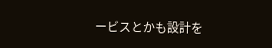ービスとかも設計を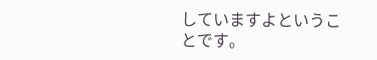していますよということです。